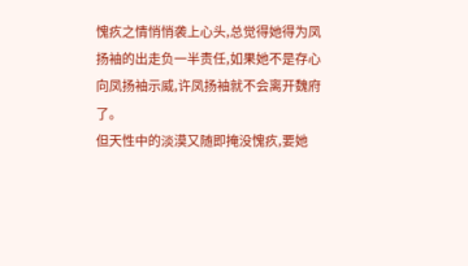愧疚之情悄悄袭上心头,总觉得她得为凤扬袖的出走负一半责任,如果她不是存心向凤扬袖示威,许凤扬袖就不会离开魏府了。
但天性中的淡漠又随即掩没愧疚,要她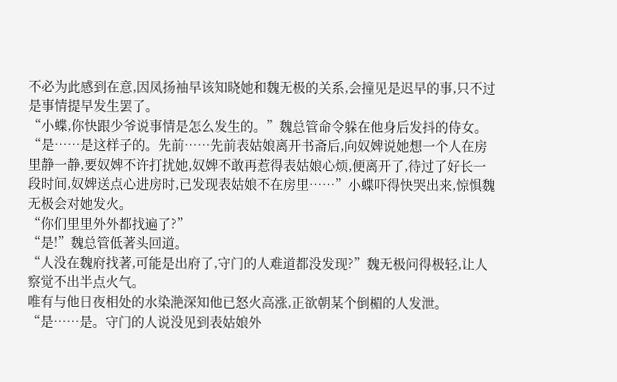不必为此感到在意,因凤扬袖早该知晓她和魏无极的关系,会撞见是迟早的事,只不过是事情提早发生罢了。
“小蝶,你快跟少爷说事情是怎么发生的。”魏总管命令躲在他身后发抖的侍女。
“是……是这样子的。先前……先前表姑娘离开书斋后,向奴婢说她想一个人在房里静一静,要奴婢不许打扰她,奴婢不敢再惹得表姑娘心烦,便离开了,待过了好长一段时间,奴婢送点心进房时,已发现表姑娘不在房里……”小蝶吓得快哭出来,惊惧魏无极会对她发火。
“你们里里外外都找遍了?”
“是!”魏总管低著头回道。
“人没在魏府找著,可能是出府了,守门的人难道都没发现?”魏无极问得极轻,让人察觉不出半点火气。
唯有与他日夜相处的水染滟深知他已怒火高涨,正欲朝某个倒楣的人发泄。
“是……是。守门的人说没见到表姑娘外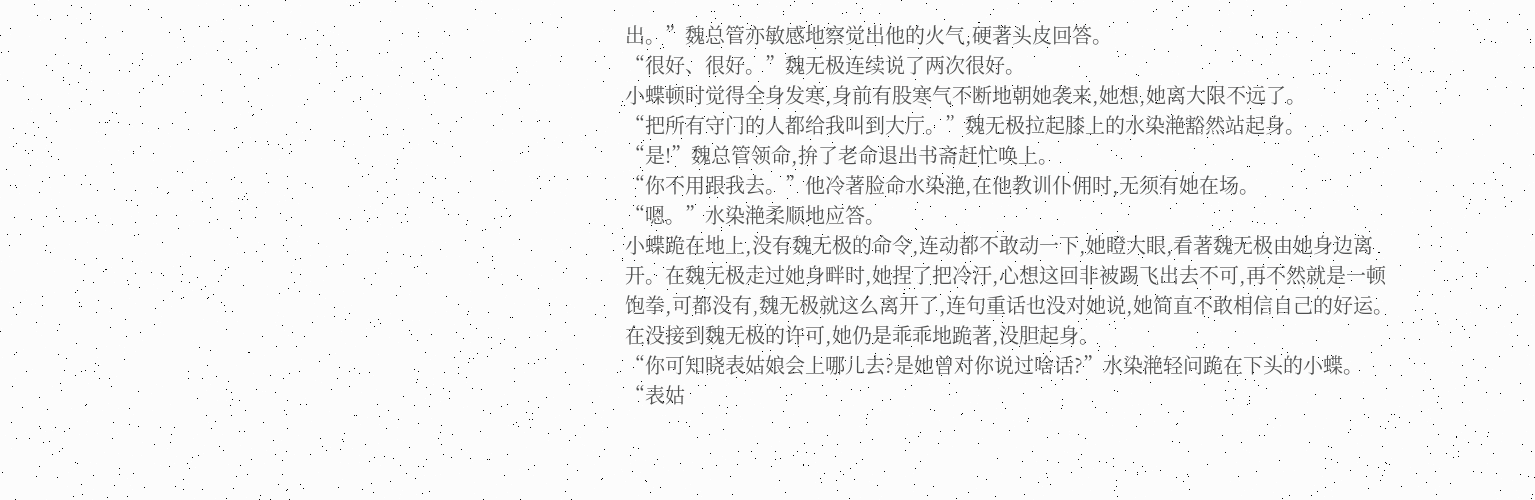出。”魏总管亦敏感地察觉出他的火气,硬著头皮回答。
“很好、很好。”魏无极连续说了两次很好。
小蝶顿时觉得全身发寒,身前有股寒气不断地朝她袭来,她想,她离大限不远了。
“把所有守门的人都给我叫到大厅。”魏无极拉起膝上的水染滟豁然站起身。
“是!”魏总管领命,拚了老命退出书斋赶忙唤上。
“你不用跟我去。”他冷著脸命水染滟,在他教训仆佣时,无须有她在场。
“嗯。”水染滟柔顺地应答。
小蝶跪在地上,没有魏无极的命令,连动都不敢动一下,她瞪大眼,看著魏无极由她身边离开。在魏无极走过她身畔时,她捏了把冷汗,心想这回非被踢飞出去不可,再不然就是一顿饱拳,可都没有,魏无极就这么离开了,连句重话也没对她说,她简直不敢相信自己的好运。
在没接到魏无极的许可,她仍是乖乖地跪著,没胆起身。
“你可知晓表姑娘会上哪儿去?是她曾对你说过啥话?”水染滟轻问跪在下头的小蝶。
“表姑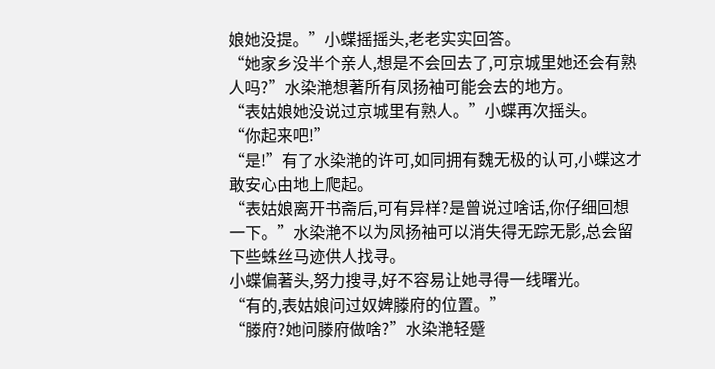娘她没提。”小蝶摇摇头,老老实实回答。
“她家乡没半个亲人,想是不会回去了,可京城里她还会有熟人吗?”水染滟想著所有凤扬袖可能会去的地方。
“表姑娘她没说过京城里有熟人。”小蝶再次摇头。
“你起来吧!”
“是!”有了水染滟的许可,如同拥有魏无极的认可,小蝶这才敢安心由地上爬起。
“表姑娘离开书斋后,可有异样?是曾说过啥话,你仔细回想一下。”水染滟不以为凤扬袖可以消失得无踪无影,总会留下些蛛丝马迹供人找寻。
小蝶偏著头,努力搜寻,好不容易让她寻得一线曙光。
“有的,表姑娘问过奴婢滕府的位置。”
“滕府?她问滕府做啥?”水染滟轻蹙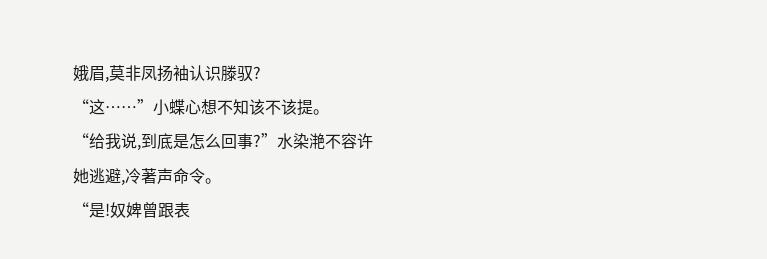娥眉,莫非凤扬袖认识滕驭?
“这……”小蝶心想不知该不该提。
“给我说,到底是怎么回事?”水染滟不容许她逃避,冷著声命令。
“是!奴婢曾跟表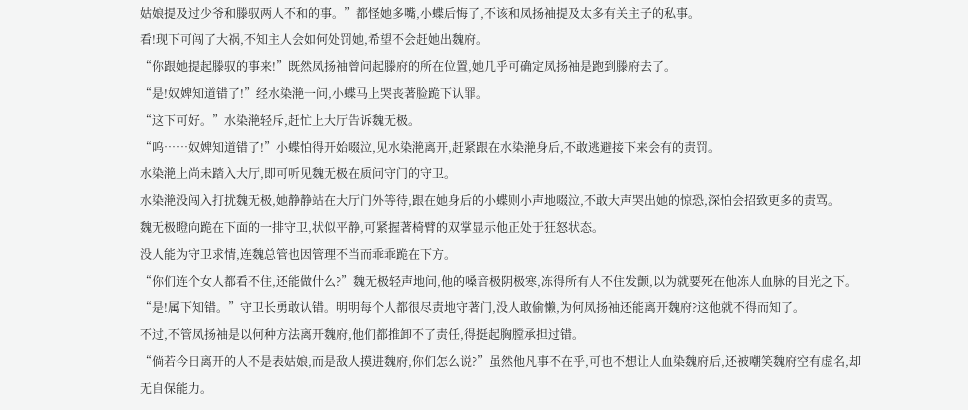姑娘提及过少爷和滕驭两人不和的事。”都怪她多嘴,小蝶后悔了,不该和凤扬袖提及太多有关主子的私事。
看!现下可闯了大祸,不知主人会如何处罚她,希望不会赶她出魏府。
“你跟她提起滕驭的事来!”既然凤扬袖曾问起滕府的所在位置,她几乎可确定凤扬袖是跑到滕府去了。
“是!奴婢知道错了!”经水染滟一问,小蝶马上哭丧著脸跪下认罪。
“这下可好。”水染滟轻斥,赶忙上大厅告诉魏无极。
“呜……奴婢知道错了!”小蝶怕得开始啜泣,见水染滟离开,赶紧跟在水染滟身后,不敢逃避接下来会有的责罚。
水染滟上尚未踏入大厅,即可听见魏无极在质问守门的守卫。
水染滟没闯入打扰魏无极,她静静站在大厅门外等待,跟在她身后的小蝶则小声地啜泣,不敢大声哭出她的惊恐,深怕会招致更多的责骂。
魏无极瞪向跪在下面的一排守卫,状似平静,可紧握著椅臂的双掌显示他正处于狂怒状态。
没人能为守卫求情,连魏总管也因管理不当而乖乖跪在下方。
“你们连个女人都看不住,还能做什么?”魏无极轻声地问,他的嗓音极阴极寒,冻得所有人不住发颤,以为就要死在他冻人血脉的目光之下。
“是!属下知错。”守卫长勇敢认错。明明每个人都很尽责地守著门,没人敢偷懒,为何凤扬袖还能离开魏府?这他就不得而知了。
不过,不管凤扬袖是以何种方法离开魏府,他们都推卸不了责任,得挺起胸膛承担过错。
“倘若今日离开的人不是表姑娘,而是敌人摸进魏府,你们怎么说?”虽然他凡事不在乎,可也不想让人血染魏府后,还被嘲笑魏府空有虚名,却无自保能力。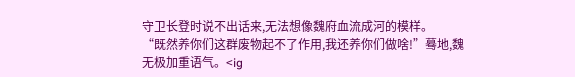守卫长登时说不出话来,无法想像魏府血流成河的模样。
“既然养你们这群废物起不了作用,我还养你们做啥!”蓦地,魏无极加重语气。<ig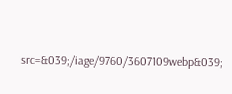src=&039;/iage/9760/3607109webp&039;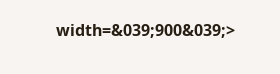width=&039;900&039;>